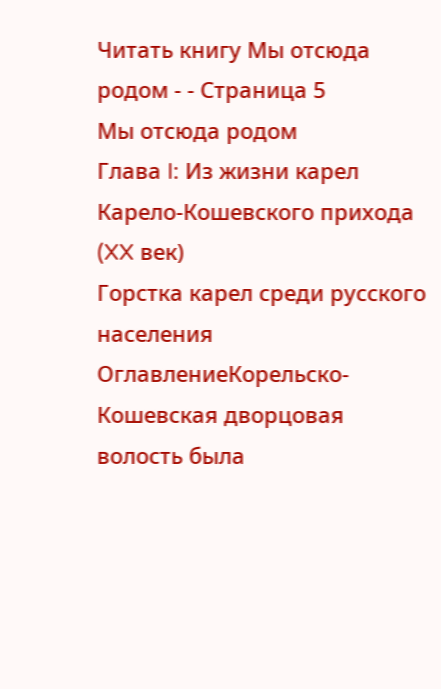Читать книгу Мы отсюда родом - - Страница 5
Мы отсюда родом
Глава I: Из жизни карел Карело-Кошевского прихода (XX век)
Горстка карел среди русского населения
ОглавлениеКорельско-Кошевская дворцовая волость была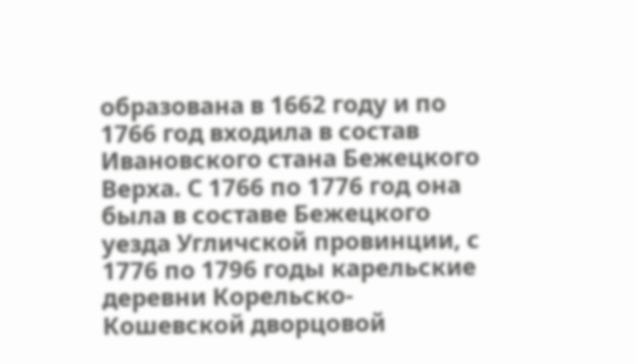образована в 1662 году и по 1766 год входила в состав Ивановского стана Бежецкого Верха. С 1766 по 1776 год она была в составе Бежецкого уезда Угличской провинции, с 1776 по 1796 годы карельские деревни Корельско-Кошевской дворцовой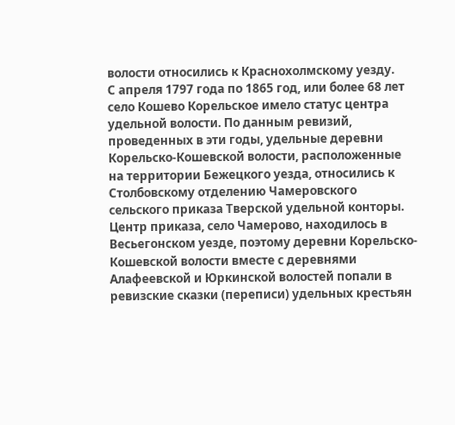волости относились к Краснохолмскому уезду.
С апреля 1797 года по 1865 год, или более 68 лет село Кошево Корельское имело статус центра удельной волости. По данным ревизий, проведенных в эти годы, удельные деревни Корельско-Кошевской волости, расположенные на территории Бежецкого уезда, относились к Столбовскому отделению Чамеровского сельского приказа Тверской удельной конторы. Центр приказа, село Чамерово, находилось в Весьегонском уезде, поэтому деревни Корельско-Кошевской волости вместе с деревнями Алафеевской и Юркинской волостей попали в ревизские сказки (переписи) удельных крестьян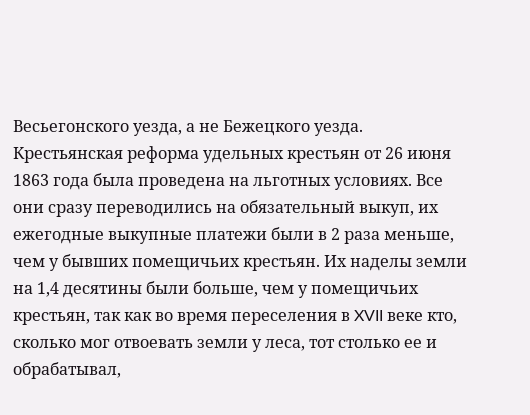Весьегонского уезда, а не Бежецкого уезда.
Крестьянская реформа удельных крестьян от 26 июня 1863 года была проведена на льготных условиях. Все они сразу переводились на обязательный выкуп, их ежегодные выкупные платежи были в 2 раза меньше, чем у бывших помещичьих крестьян. Их наделы земли на 1,4 десятины были больше, чем у помещичьих крестьян, так как во время переселения в XVII веке кто, сколько мог отвоевать земли у леса, тот столько ее и обрабатывал,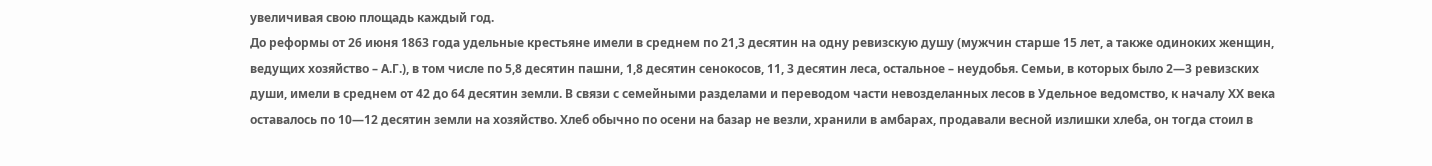увеличивая свою площадь каждый год.
До реформы от 26 июня 1863 года удельные крестьяне имели в среднем по 21,3 десятин на одну ревизскую душу (мужчин старше 15 лет, а также одиноких женщин, ведущих хозяйство – А.Г.), в том числе по 5,8 десятин пашни, 1,8 десятин сенокосов, 11, 3 десятин леса, остальное – неудобья. Семьи, в которых было 2—3 ревизских души, имели в среднем от 42 до 64 десятин земли. В связи с семейными разделами и переводом части невозделанных лесов в Удельное ведомство, к началу ХХ века оставалось по 10—12 десятин земли на хозяйство. Хлеб обычно по осени на базар не везли, хранили в амбарах, продавали весной излишки хлеба, он тогда стоил в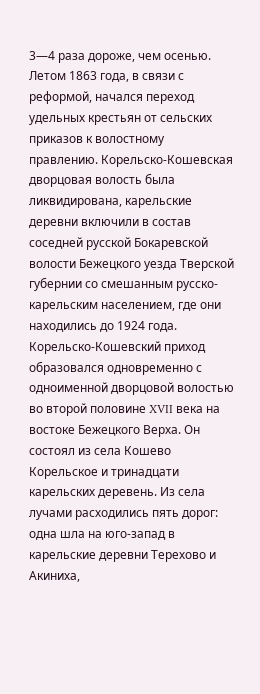3—4 раза дороже, чем осенью.
Летом 1863 года, в связи с реформой, начался переход удельных крестьян от сельских приказов к волостному правлению. Корельско-Кошевская дворцовая волость была ликвидирована, карельские деревни включили в состав соседней русской Бокаревской волости Бежецкого уезда Тверской губернии со смешанным русско-карельским населением, где они находились до 1924 года.
Корельско-Кошевский приход образовался одновременно с одноименной дворцовой волостью во второй половине XVII века на востоке Бежецкого Верха. Он состоял из села Кошево Корельское и тринадцати карельских деревень. Из села лучами расходились пять дорог: одна шла на юго-запад в карельские деревни Терехово и Акиниха,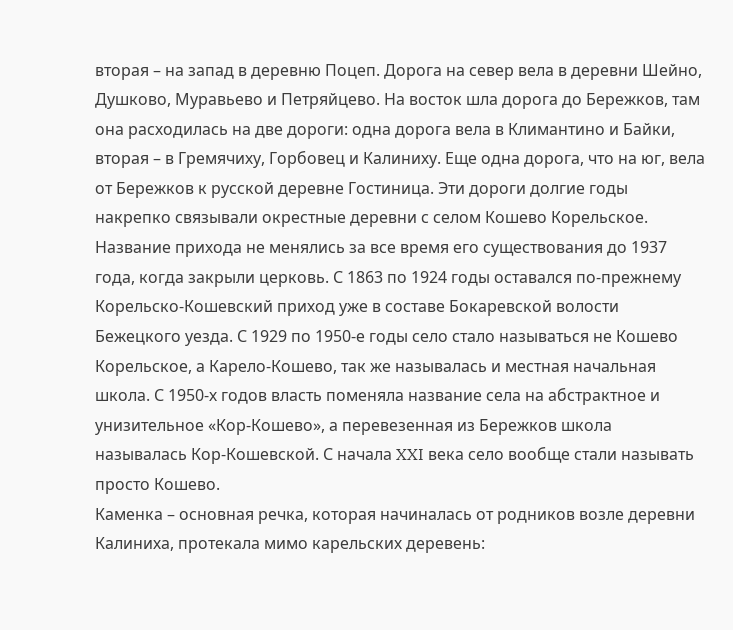вторая – на запад в деревню Поцеп. Дорога на север вела в деревни Шейно, Душково, Муравьево и Петряйцево. На восток шла дорога до Бережков, там она расходилась на две дороги: одна дорога вела в Климантино и Байки, вторая – в Гремячиху, Горбовец и Калиниху. Еще одна дорога, что на юг, вела от Бережков к русской деревне Гостиница. Эти дороги долгие годы накрепко связывали окрестные деревни с селом Кошево Корельское.
Название прихода не менялись за все время его существования до 1937 года, когда закрыли церковь. С 1863 по 1924 годы оставался по-прежнему Корельско-Кошевский приход уже в составе Бокаревской волости Бежецкого уезда. С 1929 по 1950-е годы село стало называться не Кошево Корельское, а Карело-Кошево, так же называлась и местная начальная школа. С 1950-х годов власть поменяла название села на абстрактное и унизительное «Кор-Кошево», а перевезенная из Бережков школа называлась Кор-Кошевской. С начала XXI века село вообще стали называть просто Кошево.
Каменка – основная речка, которая начиналась от родников возле деревни Калиниха, протекала мимо карельских деревень: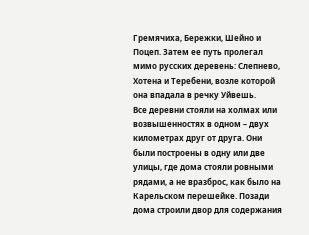Гремячиха, Бережки, Шейно и Поцеп. Затем ее путь пролегал мимо русских деревень: Слепнево, Хотена и Теребени, возле которой она впадала в речку Уйвешь.
Все деревни стояли на холмах или возвышенностях в одном – двух километрах друг от друга. Они были построены в одну или две улицы, где дома стояли ровными рядами, а не вразброс, как было на Карельском перешейке. Позади дома строили двор для содержания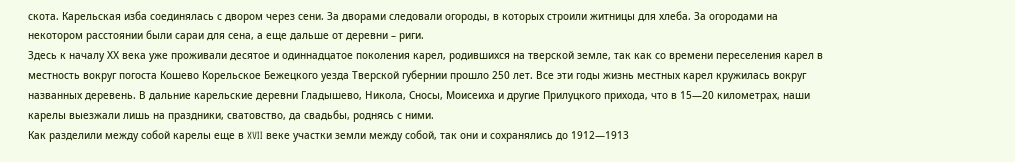скота. Карельская изба соединялась с двором через сени. За дворами следовали огороды, в которых строили житницы для хлеба. За огородами на некотором расстоянии были сараи для сена, а еще дальше от деревни – риги.
Здесь к началу ХХ века уже проживали десятое и одиннадцатое поколения карел, родившихся на тверской земле, так как со времени переселения карел в местность вокруг погоста Кошево Корельское Бежецкого уезда Тверской губернии прошло 250 лет. Все эти годы жизнь местных карел кружилась вокруг названных деревень. В дальние карельские деревни Гладышево, Никола, Сносы, Моисеиха и другие Прилуцкого прихода, что в 15—20 километрах, наши карелы выезжали лишь на праздники, сватовство, да свадьбы, роднясь с ними.
Как разделили между собой карелы еще в XVII веке участки земли между собой, так они и сохранялись до 1912—1913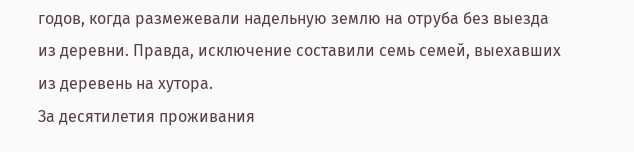годов, когда размежевали надельную землю на отруба без выезда из деревни. Правда, исключение составили семь семей, выехавших из деревень на хутора.
За десятилетия проживания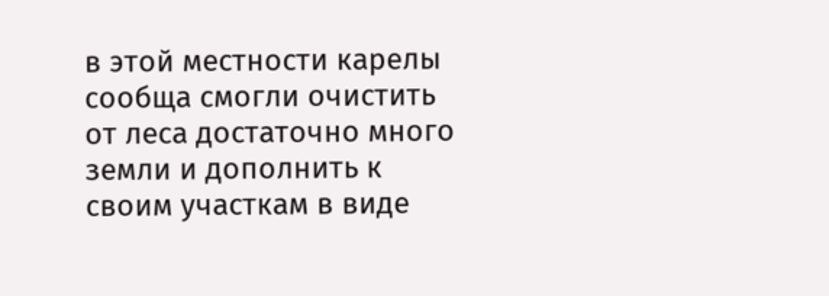в этой местности карелы сообща смогли очистить от леса достаточно много земли и дополнить к своим участкам в виде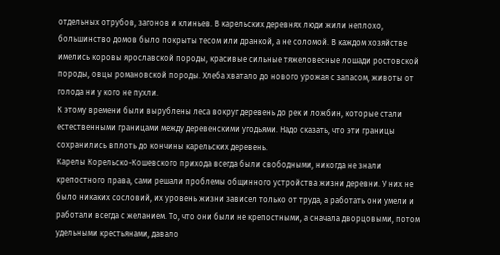отдельных отрубов, загонов и клиньев. В карельских деревнях люди жили неплохо, большинство домов было покрыты тесом или дранкой, а не соломой. В каждом хозяйстве имелись коровы ярославской породы, красивые сильные тяжеловесные лошади ростовской породы, овцы романовской породы. Хлеба хватало до нового урожая с запасом, животы от голода ни у кого не пухли.
К этому времени были вырублены леса вокруг деревень до рек и ложбин, которые стали естественными границами между деревенскими угодьями. Надо сказать, что эти границы сохранились вплоть до кончины карельских деревень.
Карелы Корельско-Кошевского прихода всегда были свободными, никогда не знали крепостного права, сами решали проблемы общинного устройства жизни деревни. У них не было никаких сословий, их уровень жизни зависел только от труда, а работать они умели и работали всегда с желанием. То, что они были не крепостными, а сначала дворцовыми, потом удельными крестьянами, давало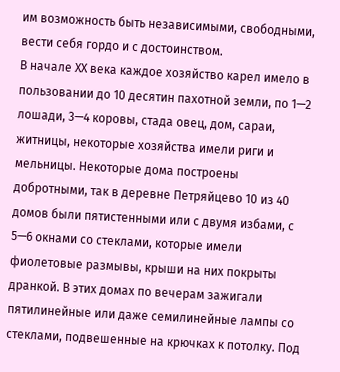им возможность быть независимыми, свободными, вести себя гордо и с достоинством.
В начале ХХ века каждое хозяйство карел имело в пользовании до 10 десятин пахотной земли, по 1—2 лошади, 3—4 коровы, стада овец, дом, сараи, житницы, некоторые хозяйства имели риги и мельницы. Некоторые дома построены добротными, так в деревне Петряйцево 10 из 40 домов были пятистенными или с двумя избами, с 5—6 окнами со стеклами, которые имели фиолетовые размывы, крыши на них покрыты дранкой. В этих домах по вечерам зажигали пятилинейные или даже семилинейные лампы со стеклами, подвешенные на крючках к потолку. Под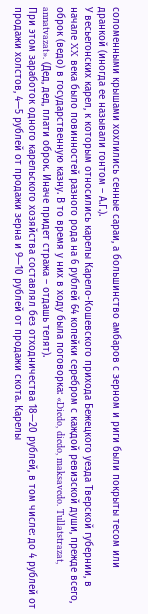соломенными крышами хохлились сенные сараи, а большинство амбаров с зерном и риги были покрыты тесом или дранкой (иногда ее называли гонтом – А.Г.).
У весьегонских карел, к которым относились карелы Карело-Кошевского прихода Бежецкого уезда Тверской губернии, в начале XX века было повинностей разного рода на 6 рублей 64 копейки серебром с каждой ревизской души, прежде всего, оброк (ведо) в государственную казну. В то время у них в ходу была поговорка: «Diedo, diedo, maksavedo. Tullatstrazat, annatvazat». (Дед, дед, плати оброк. Иначе придет стража – отдашь телят).
При этом заработок одного карельского хозяйства составлял без отходничества 18—20 рублей, в том числе: до 4 рублей от продажи холстов, 4—5 рублей от продажи зерна и 9—10 рублей от продажи скота. Карелы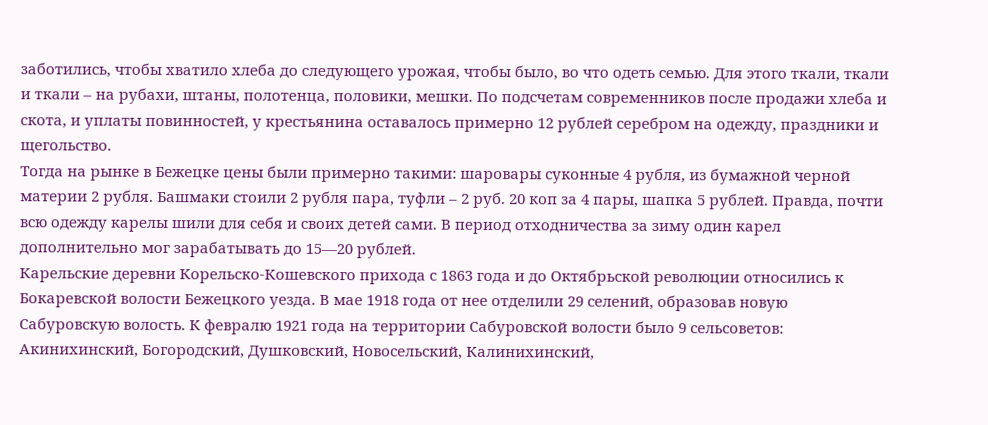заботились, чтобы хватило хлеба до следующего урожая, чтобы было, во что одеть семью. Для этого ткали, ткали и ткали – на рубахи, штаны, полотенца, половики, мешки. По подсчетам современников после продажи хлеба и скота, и уплаты повинностей, у крестьянина оставалось примерно 12 рублей серебром на одежду, праздники и щегольство.
Тогда на рынке в Бежецке цены были примерно такими: шаровары суконные 4 рубля, из бумажной черной материи 2 рубля. Башмаки стоили 2 рубля пара, туфли – 2 руб. 20 коп за 4 пары, шапка 5 рублей. Правда, почти всю одежду карелы шили для себя и своих детей сами. В период отходничества за зиму один карел дополнительно мог зарабатывать до 15—20 рублей.
Карельские деревни Корельско-Кошевского прихода с 1863 года и до Октябрьской революции относились к Бокаревской волости Бежецкого уезда. В мае 1918 года от нее отделили 29 селений, образовав новую Сабуровскую волость. К февралю 1921 года на территории Сабуровской волости было 9 сельсоветов: Акинихинский, Богородский, Душковский, Новосельский, Калинихинский,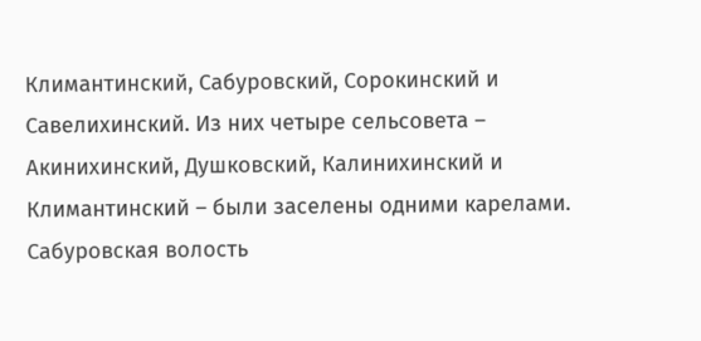Климантинский, Сабуровский, Сорокинский и Савелихинский. Из них четыре сельсовета – Акинихинский, Душковский, Калинихинский и Климантинский – были заселены одними карелами.
Сабуровская волость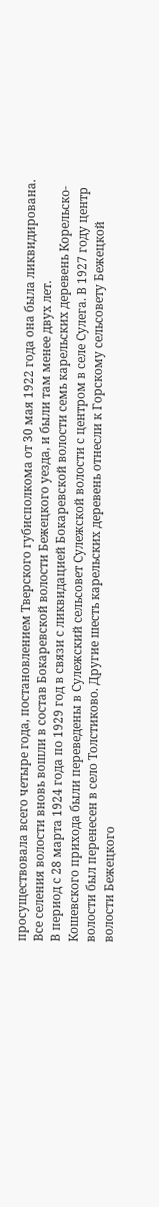просуществовала всего четыре года, постановлением Тверского губисполкома от 30 мая 1922 года она была ликвидирована. Все селения волости вновь вошли в состав Бокаревской волости Бежецкого уезда, и были там менее двух лет.
В период с 28 марта 1924 года по 1929 год в связи с ликвидацией Бокаревской волости семь карельских деревень Корельско-Кошевского прихода были переведены в Сулежский сельсовет Сулежской волости с центром в селе Сулега. В 1927 году центр волости был перенесен в село Толстиково. Другие шесть карельских деревень отнесли к Горскому сельсовету Бежецкой волости Бежецкого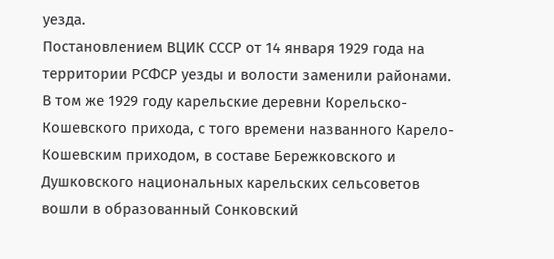уезда.
Постановлением ВЦИК СССР от 14 января 1929 года на территории РСФСР уезды и волости заменили районами. В том же 1929 году карельские деревни Корельско-Кошевского прихода, с того времени названного Карело-Кошевским приходом, в составе Бережковского и Душковского национальных карельских сельсоветов вошли в образованный Сонковский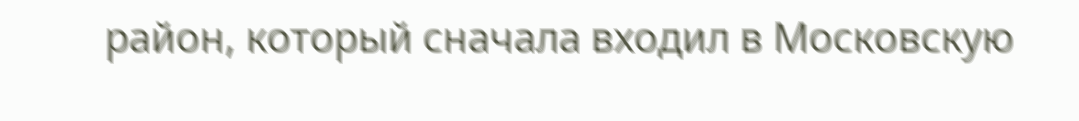район, который сначала входил в Московскую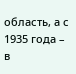область, а с 1935 года – в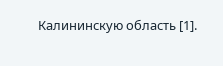Калининскую область [1].